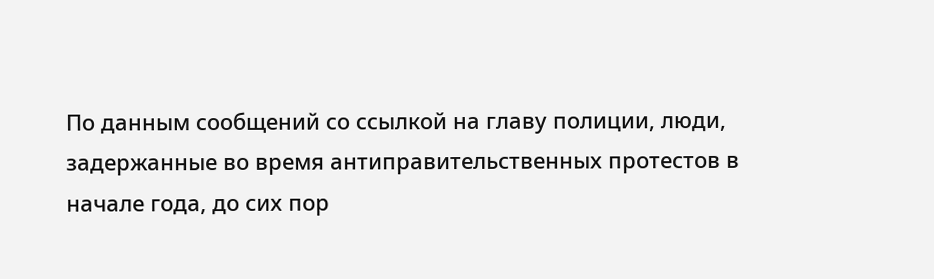По данным сообщений со ссылкой на главу полиции, люди, задержанные во время антиправительственных протестов в начале года, до сих пор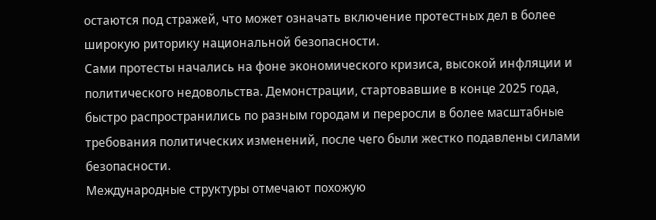остаются под стражей, что может означать включение протестных дел в более широкую риторику национальной безопасности.
Сами протесты начались на фоне экономического кризиса, высокой инфляции и политического недовольства. Демонстрации, стартовавшие в конце 2025 года, быстро распространились по разным городам и переросли в более масштабные требования политических изменений, после чего были жестко подавлены силами безопасности.
Международные структуры отмечают похожую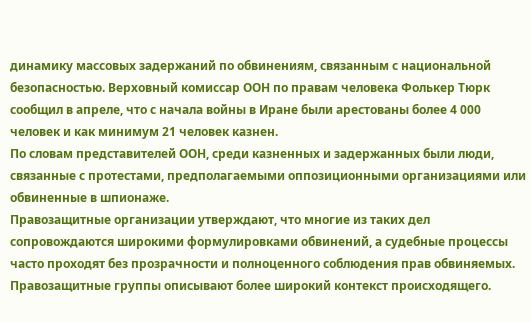динамику массовых задержаний по обвинениям, связанным с национальной безопасностью. Верховный комиссар ООН по правам человека Фолькер Тюрк сообщил в апреле, что с начала войны в Иране были арестованы более 4 000 человек и как минимум 21 человек казнен.
По словам представителей ООН, среди казненных и задержанных были люди, связанные с протестами, предполагаемыми оппозиционными организациями или обвиненные в шпионаже.
Правозащитные организации утверждают, что многие из таких дел сопровождаются широкими формулировками обвинений, а судебные процессы часто проходят без прозрачности и полноценного соблюдения прав обвиняемых.
Правозащитные группы описывают более широкий контекст происходящего.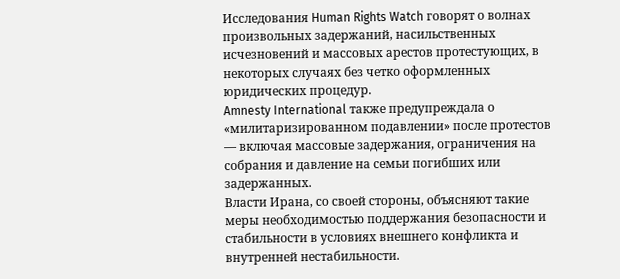Исследования Human Rights Watch говорят о волнах произвольных задержаний, насильственных исчезновений и массовых арестов протестующих, в некоторых случаях без четко оформленных юридических процедур.
Amnesty International также предупреждала о «милитаризированном подавлении» после протестов — включая массовые задержания, ограничения на собрания и давление на семьи погибших или задержанных.
Власти Ирана, со своей стороны, объясняют такие меры необходимостью поддержания безопасности и стабильности в условиях внешнего конфликта и внутренней нестабильности.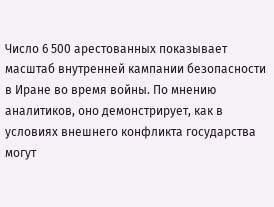Число 6 500 арестованных показывает масштаб внутренней кампании безопасности в Иране во время войны. По мнению аналитиков, оно демонстрирует, как в условиях внешнего конфликта государства могут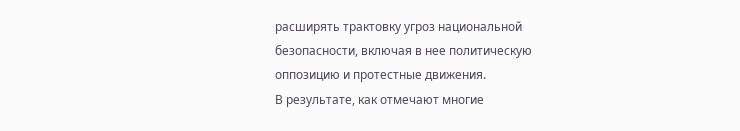расширять трактовку угроз национальной безопасности, включая в нее политическую оппозицию и протестные движения.
В результате, как отмечают многие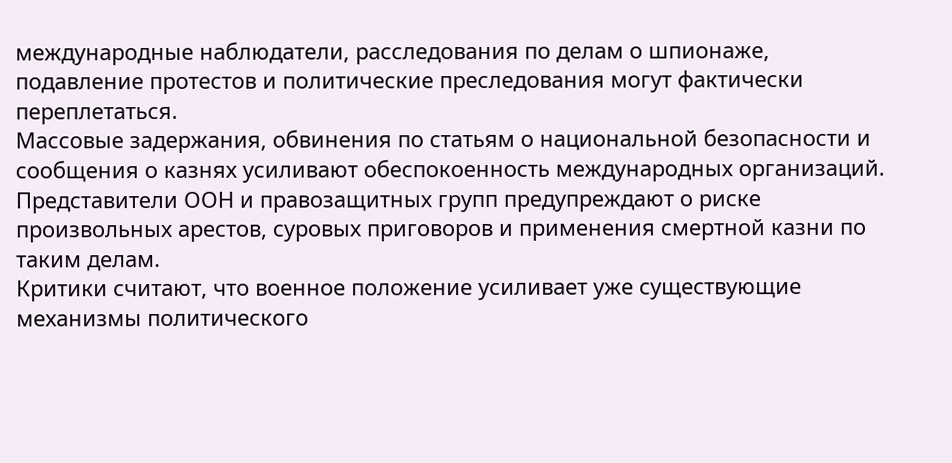международные наблюдатели, расследования по делам о шпионаже, подавление протестов и политические преследования могут фактически переплетаться.
Массовые задержания, обвинения по статьям о национальной безопасности и сообщения о казнях усиливают обеспокоенность международных организаций. Представители ООН и правозащитных групп предупреждают о риске произвольных арестов, суровых приговоров и применения смертной казни по таким делам.
Критики считают, что военное положение усиливает уже существующие механизмы политического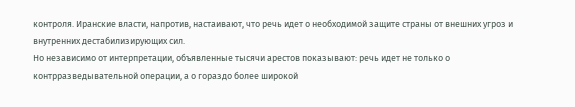контроля. Иранские власти, напротив, настаивают, что речь идет о необходимой защите страны от внешних угроз и внутренних дестабилизирующих сил.
Но независимо от интерпретации, объявленные тысячи арестов показывают: речь идет не только о контрразведывательной операции, а о гораздо более широкой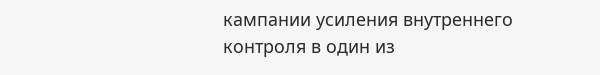кампании усиления внутреннего контроля в один из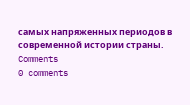самых напряженных периодов в современной истории страны.
Comments
0 comments